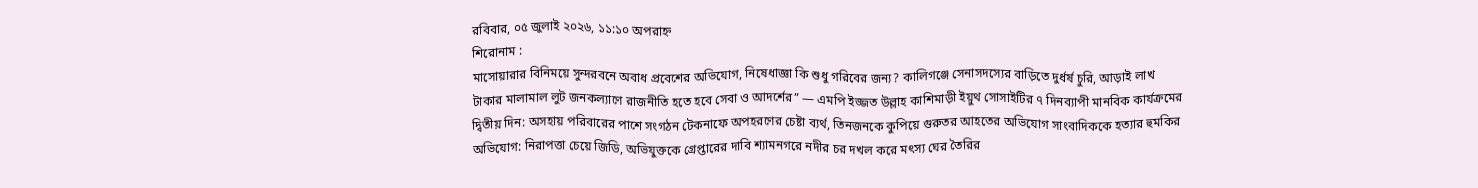রবিবার, ০৫ জুলাই ২০২৬, ১১:১০ অপরাহ্ন
শিরোনাম :
মাসোয়ারার বিনিময়ে সুন্দরবনে অবাধ প্রবেশের অভিযোগ, নিষেধাজ্ঞা কি শুধু গরিবের জন্য? কালিগঞ্জে সেনাসদস্যের বাড়িতে দুর্ধর্ষ চুরি, আড়াই লাখ টাকার মালামাল লুট জনকল্যাণে রাজনীতি হতে হবে সেবা ও আদর্শের” — এমপি ইজ্জত উল্লাহ কাশিমাড়ী ইয়ুথ সোসাইটির ৭ দিনব্যাপী মানবিক কার্যক্রমের দ্বিতীয় দিন: অসহায় পরিবারের পাশে সংগঠন টেকনাফে অপহরণের চেষ্টা ব্যর্থ, তিনজনকে কুপিয়ে গুরুতর আহতের অভিযোগ সাংবাদিককে হত্যার হুমকির অভিযোগ: নিরাপত্তা চেয়ে জিডি, অভিযুক্তকে গ্রেপ্তারের দাবি শ্যামনগরে নদীর চর দখল করে মৎস্য ঘের তৈরির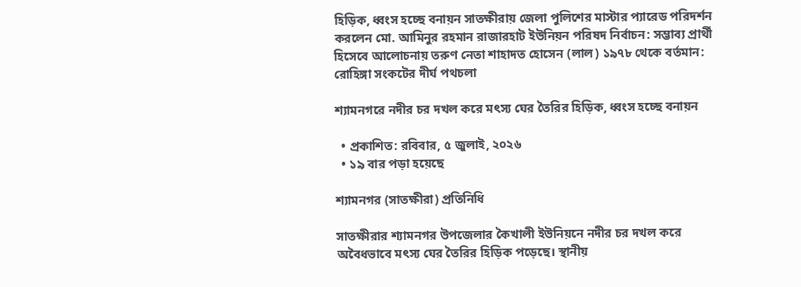হিড়িক, ধ্বংস হচ্ছে বনায়ন সাতক্ষীরায় জেলা পুলিশের মাস্টার প্যারেড পরিদর্শন করলেন মো. আমিনুর রহমান রাজারহাট ইউনিয়ন পরিষদ নির্বাচন: সম্ভাব্য প্রার্থী হিসেবে আলোচনায় তরুণ নেতা শাহাদত হোসেন (লাল) ১৯৭৮ থেকে বর্তমান: রোহিঙ্গা সংকটের দীর্ঘ পথচলা

শ্যামনগরে নদীর চর দখল করে মৎস্য ঘের তৈরির হিড়িক, ধ্বংস হচ্ছে বনায়ন

  • প্রকাশিত: রবিবার, ৫ জুলাই, ২০২৬
  • ১৯ বার পড়া হয়েছে

শ্যামনগর (সাতক্ষীরা) প্রতিনিধি

সাতক্ষীরার শ্যামনগর উপজেলার কৈখালী ইউনিয়নে নদীর চর দখল করে অবৈধভাবে মৎস্য ঘের তৈরির হিড়িক পড়েছে। স্থানীয়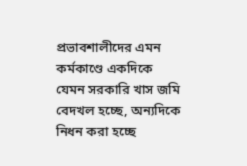প্রভাবশালীদের এমন কর্মকাণ্ডে একদিকে যেমন সরকারি খাস জমি বেদখল হচ্ছে, অন্যদিকে নিধন করা হচ্ছে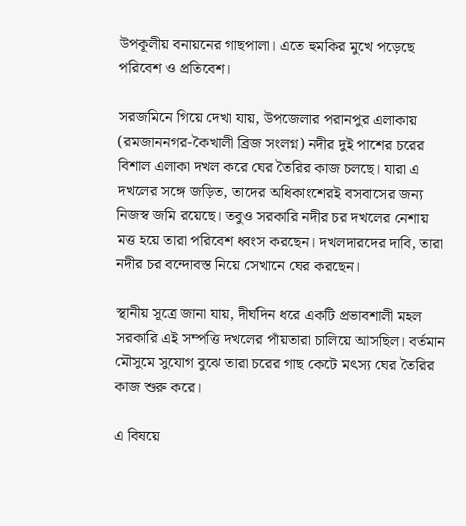উপকূলীয় বনায়নের গাছপালা। এতে হুমকির মুখে পড়েছে পরিবেশ ও প্রতিবেশ।

সরজমিনে গিয়ে দেখা যায়, উপজেলার পরানপুর এলাকায় (রমজাননগর-কৈখালী ব্রিজ সংলগ্ন) নদীর দুই পাশের চরের বিশাল এলাকা দখল করে ঘের তৈরির কাজ চলছে। যারা এ দখলের সঙ্গে জড়িত, তাদের অধিকাংশেরই বসবাসের জন্য নিজস্ব জমি রয়েছে। তবুও সরকারি নদীর চর দখলের নেশায় মত্ত হয়ে তারা পরিবেশ ধ্বংস করছেন। দখলদারদের দাবি, তারা নদীর চর বন্দোবস্ত নিয়ে সেখানে ঘের করছেন।

স্থানীয় সূত্রে জানা যায়, দীর্ঘদিন ধরে একটি প্রভাবশালী মহল সরকারি এই সম্পত্তি দখলের পাঁয়তারা চালিয়ে আসছিল। বর্তমান মৌসুমে সুযোগ বুঝে তারা চরের গাছ কেটে মৎস্য ঘের তৈরির কাজ শুরু করে।

এ বিষয়ে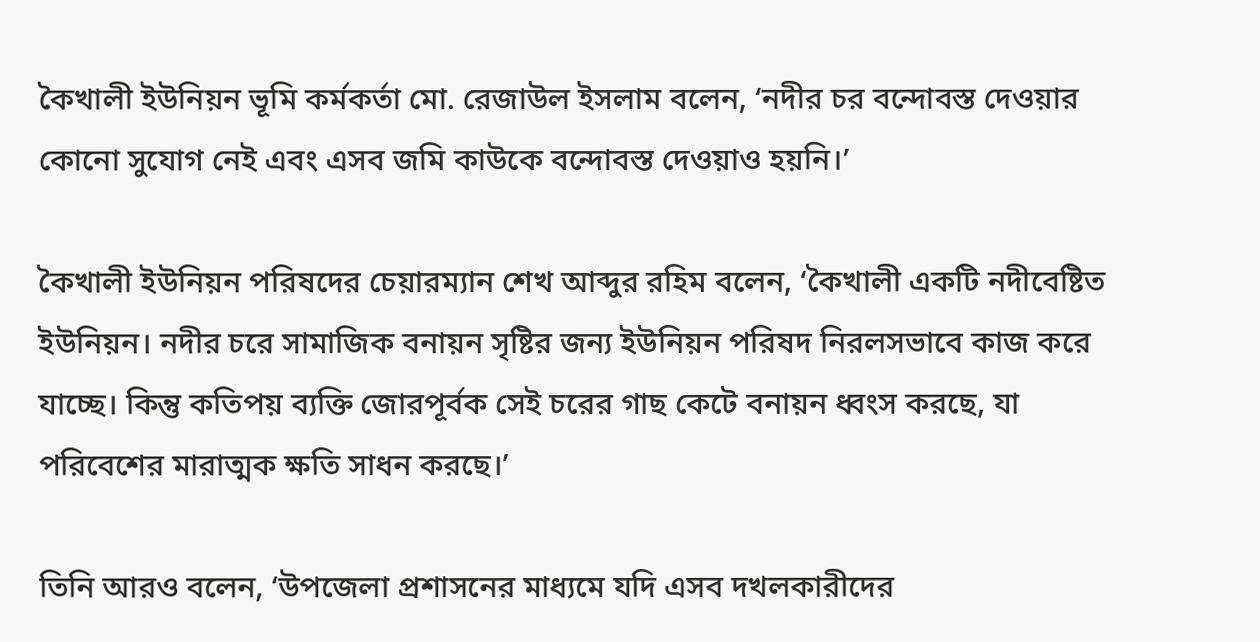কৈখালী ইউনিয়ন ভূমি কর্মকর্তা মো. রেজাউল ইসলাম বলেন, ‘নদীর চর বন্দোবস্ত দেওয়ার কোনো সুযোগ নেই এবং এসব জমি কাউকে বন্দোবস্ত দেওয়াও হয়নি।’

কৈখালী ইউনিয়ন পরিষদের চেয়ারম্যান শেখ আব্দুর রহিম বলেন, ‘কৈখালী একটি নদীবেষ্টিত ইউনিয়ন। নদীর চরে সামাজিক বনায়ন সৃষ্টির জন্য ইউনিয়ন পরিষদ নিরলসভাবে কাজ করে যাচ্ছে। কিন্তু কতিপয় ব্যক্তি জোরপূর্বক সেই চরের গাছ কেটে বনায়ন ধ্বংস করছে, যা পরিবেশের মারাত্মক ক্ষতি সাধন করছে।’

তিনি আরও বলেন, ‘উপজেলা প্রশাসনের মাধ্যমে যদি এসব দখলকারীদের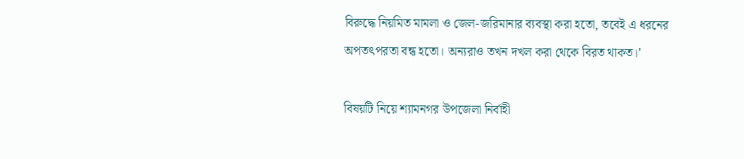বিরুদ্ধে নিয়মিত মামলা ও জেল-জরিমানার ব্যবস্থা করা হতো, তবেই এ ধরনের অপতৎপরতা বন্ধ হতো। অন্যরাও তখন দখল করা থেকে বিরত থাকত।’

বিষয়টি নিয়ে শ্যামনগর উপজেলা নির্বাহী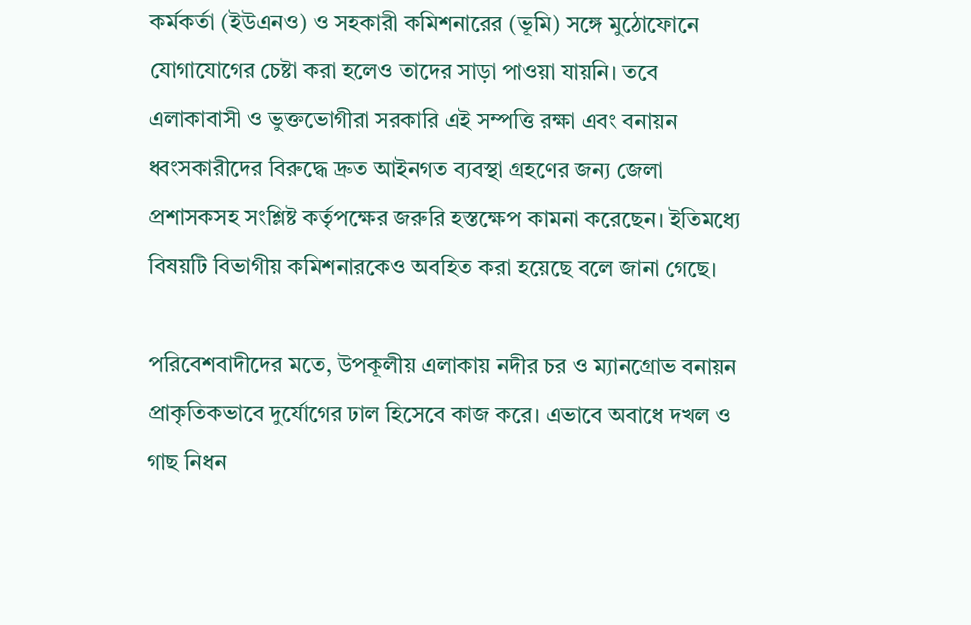কর্মকর্তা (ইউএনও) ও সহকারী কমিশনারের (ভূমি) সঙ্গে মুঠোফোনে যোগাযোগের চেষ্টা করা হলেও তাদের সাড়া পাওয়া যায়নি। তবে এলাকাবাসী ও ভুক্তভোগীরা সরকারি এই সম্পত্তি রক্ষা এবং বনায়ন ধ্বংসকারীদের বিরুদ্ধে দ্রুত আইনগত ব্যবস্থা গ্রহণের জন্য জেলা প্রশাসকসহ সংশ্লিষ্ট কর্তৃপক্ষের জরুরি হস্তক্ষেপ কামনা করেছেন। ইতিমধ্যে বিষয়টি বিভাগীয় কমিশনারকেও অবহিত করা হয়েছে বলে জানা গেছে।

পরিবেশবাদীদের মতে, উপকূলীয় এলাকায় নদীর চর ও ম্যানগ্রোভ বনায়ন প্রাকৃতিকভাবে দুর্যোগের ঢাল হিসেবে কাজ করে। এভাবে অবাধে দখল ও গাছ নিধন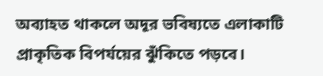অব্যাহত থাকলে অদূর ভবিষ্যতে এলাকাটি প্রাকৃতিক বিপর্যয়ের ঝুঁকিতে পড়বে।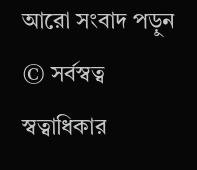আরো সংবাদ পড়ুন
© সর্বস্বত্ব স্বত্বাধিকার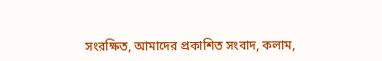সংরক্ষিত, আমাদের প্রকাশিত সংবাদ, কলাম,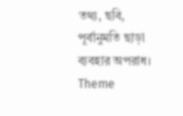তথ্য, ছবি, পূর্বানুমতি ছাড়া ব্যবহার অপরাধ।
Theme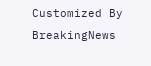Customized By BreakingNews